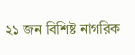২১ জন বিশিষ্ট নাগরিক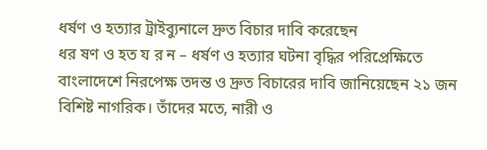ধর্ষণ ও হত্যার ট্রাইব্যুনালে দ্রুত বিচার দাবি করেছেন
ধর ষণ ও হত য র ন – ধর্ষণ ও হত্যার ঘটনা বৃদ্ধির পরিপ্রেক্ষিতে বাংলাদেশে নিরপেক্ষ তদন্ত ও দ্রুত বিচারের দাবি জানিয়েছেন ২১ জন বিশিষ্ট নাগরিক। তাঁদের মতে, নারী ও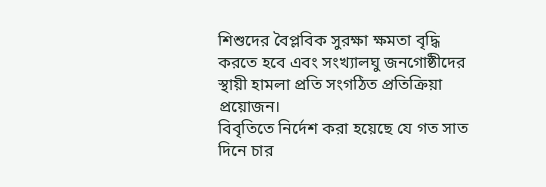শিশুদের বৈপ্লবিক সুরক্ষা ক্ষমতা বৃদ্ধি করতে হবে এবং সংখ্যালঘু জনগোষ্ঠীদের স্থায়ী হামলা প্রতি সংগঠিত প্রতিক্রিয়া প্রয়োজন।
বিবৃতিতে নির্দেশ করা হয়েছে যে গত সাত দিনে চার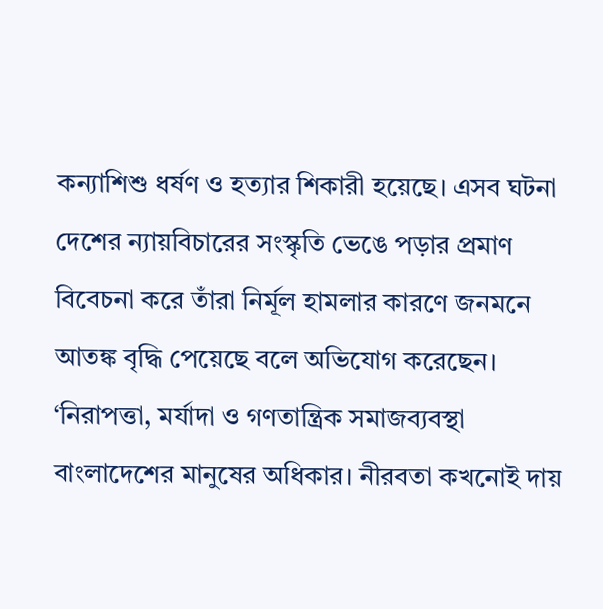কন্যাশিশু ধর্ষণ ও হত্যার শিকারী হয়েছে। এসব ঘটনা দেশের ন্যায়বিচারের সংস্কৃতি ভেঙে পড়ার প্রমাণ বিবেচনা করে তাঁরা নির্মূল হামলার কারণে জনমনে আতঙ্ক বৃদ্ধি পেয়েছে বলে অভিযোগ করেছেন।
‘নিরাপত্তা, মর্যাদা ও গণতান্ত্রিক সমাজব্যবস্থা বাংলাদেশের মানুষের অধিকার। নীরবতা কখনোই দায়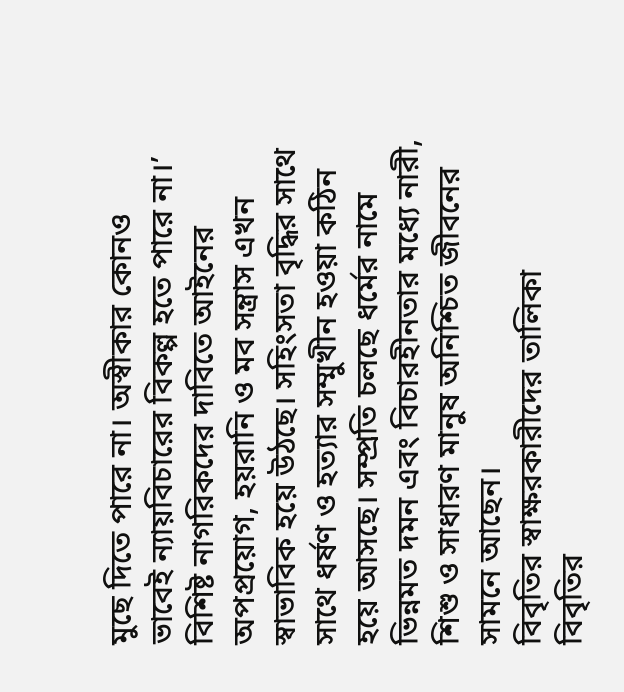মুছে দিতে পারে না। অস্বীকার কোনও ভাবেই ন্যায়বিচারের বিকল্প হতে পারে না।’
বিশিষ্ট নাগরিকদের দাবিতে আইনের অপপ্রয়োগ, হয়রানি ও মব সন্ত্রাস এখন স্বাভাবিক হয়ে উঠছে। সহিংসতা বৃদ্ধির সাথে সাথে ধর্ষণ ও হত্যার সম্মুখীন হওয়া কঠিন হয়ে আসছে। সম্প্রতি চলছে ধর্মের নামে ভিন্নমত দমন এবং বিচারহীনতার মধ্যে নারী, শিশু ও সাধারণ মানুষ অনিশ্চিত জীবনের সামনে আছেন।
বিবৃতির স্বাক্ষরকারীদের তালিকা
বিবৃতির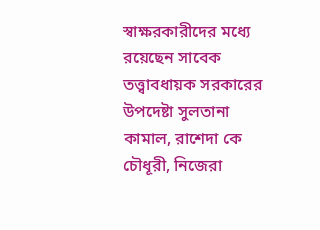স্বাক্ষরকারীদের মধ্যে রয়েছেন সাবেক তত্ত্বাবধায়ক সরকারের উপদেষ্টা সুলতানা কামাল, রাশেদা কে চৌধূরী, নিজেরা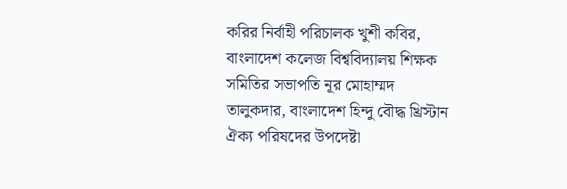করির নির্বাহী পরিচালক খুশী কবির, বাংলাদেশ কলেজ বিশ্ববিদ্যালয় শিক্ষক সমিতির সভাপতি নূর মোহাম্মদ তালুকদার, বাংলাদেশ হিন্দু বৌদ্ধ খ্রিস্টান ঐক্য পরিষদের উপদেষ্টা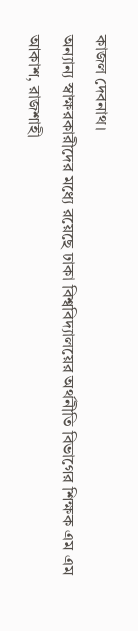কাজল দেবনাথ।
অন্যান্য স্বাক্ষরকারীদের মধ্যে রয়েছে ঢাকা বিশ্ববিদ্যালয়ের অর্থনীতি বিভাগের শিক্ষক এম এম আকাশ, রাজশাহী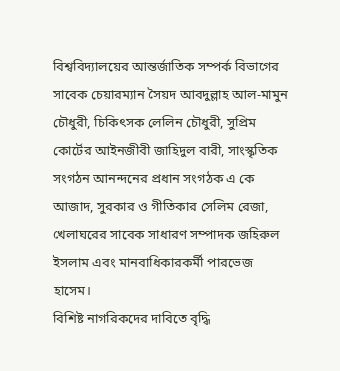বিশ্ববিদ্যালয়ের আন্তর্জাতিক সম্পর্ক বিভাগের সাবেক চেয়ারম্যান সৈয়দ আবদুল্লাহ আল-মামুন চৌধুরী, চিকিৎসক লেলিন চৌধুরী, সুপ্রিম কোর্টের আইনজীবী জাহিদুল বারী, সাংস্কৃতিক সংগঠন আনন্দনের প্রধান সংগঠক এ কে আজাদ, সুরকার ও গীতিকার সেলিম রেজা, খেলাঘরের সাবেক সাধারণ সম্পাদক জহিরুল ইসলাম এবং মানবাধিকারকর্মী পারভেজ হাসেম।
বিশিষ্ট নাগরিকদের দাবিতে বৃদ্ধি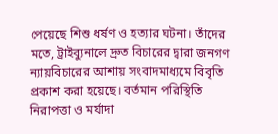পেয়েছে শিশু ধর্ষণ ও হত্যার ঘটনা। তাঁদের মতে, ট্রাইব্যুনালে দ্রুত বিচারের দ্বারা জনগণ ন্যায়বিচারের আশায় সংবাদমাধ্যমে বিবৃতি প্রকাশ করা হয়েছে। বর্তমান পরিস্থিতি নিরাপত্তা ও মর্যাদা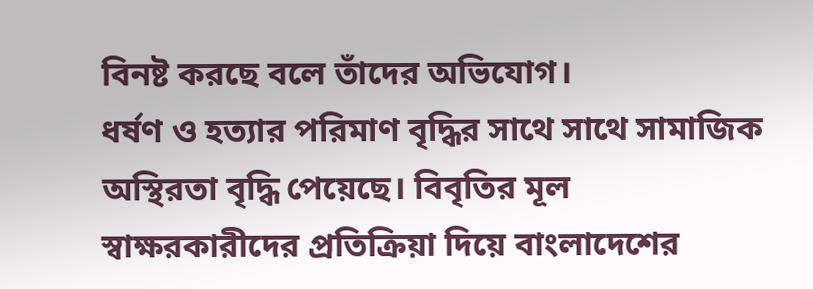বিনষ্ট করছে বলে তাঁদের অভিযোগ।
ধর্ষণ ও হত্যার পরিমাণ বৃদ্ধির সাথে সাথে সামাজিক অস্থিরতা বৃদ্ধি পেয়েছে। বিবৃতির মূল স্বাক্ষরকারীদের প্রতিক্রিয়া দিয়ে বাংলাদেশের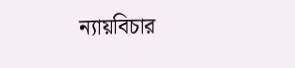ন্যায়বিচার